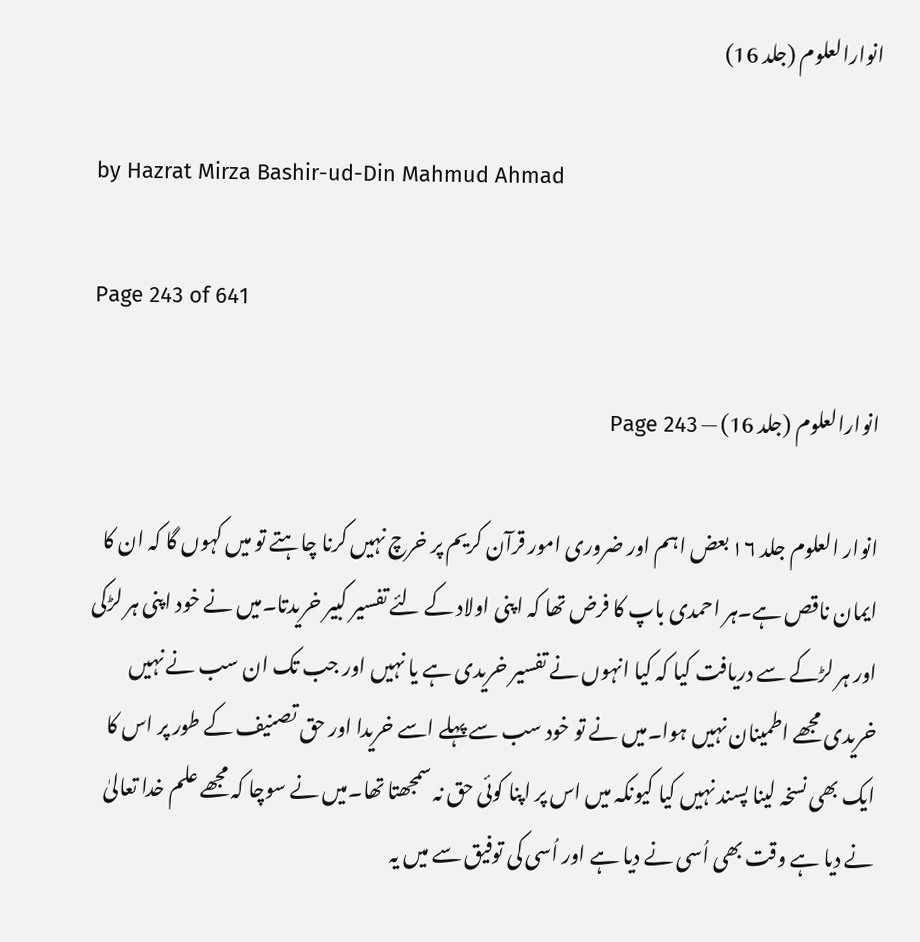انوارالعلوم (جلد 16)

by Hazrat Mirza Bashir-ud-Din Mahmud Ahmad

Page 243 of 641

انوارالعلوم (جلد 16) — Page 243

انوار العلوم جلد ۱۶ بعض اہم اور ضروری امور قرآن کریم پر خرچ نہیں کرنا چاہتے تو میں کہوں گا کہ ان کا ایمان ناقص ہے۔ہر احمدی باپ کا فرض تھا کہ اپنی اولاد کے لئے تفسیر کبیر خریدتا۔میں نے خود اپنی ہر لڑکی اور ہر لڑکے سے دریافت کیا کہ کیا انہوں نے تفسیر خریدی ہے یا نہیں اور جب تک ان سب نے نہیں خریدی مجھے اطمینان نہیں ہوا۔میں نے تو خود سب سے پہلے اسے خریدا اور حق تصنیف کے طور پر اس کا ایک بھی نسخہ لینا پسند نہیں کیا کیونکہ میں اس پر اپنا کوئی حق نہ سمجھتا تھا۔میں نے سوچا کہ مجھے علم خدا تعالیٰ نے دیا ہے وقت بھی اُسی نے دیا ہے اور اُسی کی توفیق سے میں یہ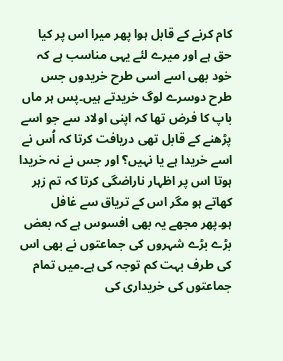کام کرنے کے قابل ہوا پھر میرا اس پر کیا حق ہے اور میرے لئے یہی مناسب ہے کہ خود بھی اسے اسی طرح خریدوں جس طرح دوسرے لوگ خریدتے ہیں۔پس ہر ماں باپ کا فرض تھا کہ اپنی اولاد سے جو اسے پڑھنے کے قابل تھی دریافت کرتا کہ اُس نے اسے خریدا ہے یا نہیں؟ اور جس نے نہ خریدا ہوتا اس پر اظہار ناراضگی کرتا کہ تم زہر کھاتے ہو مگر اس کے تریاق سے غافل ہو۔پھر مجھے یہ بھی افسوس ہے کہ بعض بڑے بڑے شہروں کی جماعتوں نے بھی اس کی طرف بہت کم توجہ کی ہے۔میں تمام جماعتوں کی خریداری کی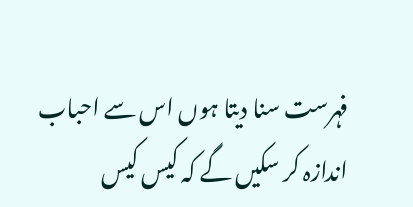فہرست سنا دیتا ہوں اس سے احباب اندازہ کر سکیں گے کہ کیس کیس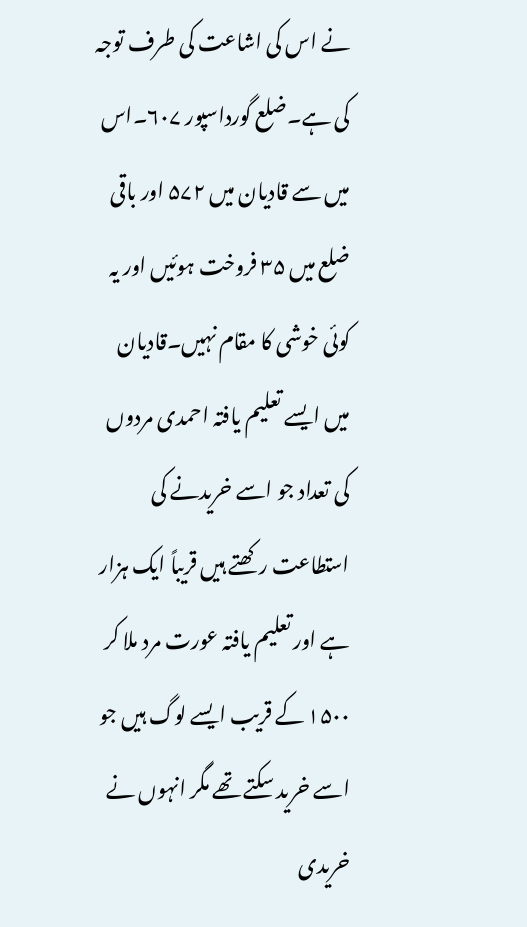نے اس کی اشاعت کی طرف توجہ کی ہے۔ضلع گورداسپور ۶۰۷۔اس میں سے قادیان میں ۵۷۲ اور باقی ضلع میں ۳۵ فروخت ہوئیں اور یہ کوئی خوشی کا مقام نہیں۔قادیان میں ایسے تعلیم یافتہ احمدی مردوں کی تعداد جو اسے خریدنے کی استطاعت رکھتے ہیں قریباً ایک ہزار ہے اور تعلیم یافتہ عورت مرد ملا کر ۱۵۰۰ کے قریب ایسے لوگ ہیں جو اسے خرید سکتے تھے مگر انہوں نے خریدی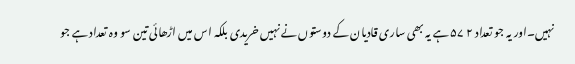نہیں۔اور یہ جو تعداد ۲ ۵۷ ہے یہ بھی ساری قادیان کے دوستوں نے نہیں خریدی بلکہ اس میں اڑھائی تین سو وہ تعداد ہے جو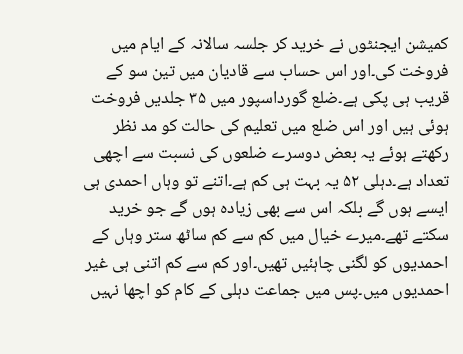کمیشن ایجنٹوں نے خرید کر جلسہ سالانہ کے ایام میں فروخت کی۔اور اس حساب سے قادیان میں تین سو کے قریب ہی پکی ہے۔ضلع گورداسپور میں ۳۵ جلدیں فروخت ہوئی ہیں اور اس ضلع میں تعلیم کی حالت کو مد نظر رکھتے ہوئے یہ بعض دوسرے ضلعوں کی نسبت سے اچھی تعداد ہے۔دہلی ۵۲ یہ بہت ہی کم ہے۔اتنے تو وہاں احمدی ہی ایسے ہوں گے بلکہ اس سے بھی زیادہ ہوں گے جو خرید سکتے تھے۔میرے خیال میں کم سے کم ساٹھ ستر وہاں کے احمدیوں کو لگنی چاہئیں تھیں۔اور کم سے کم اتنی ہی غیر احمدیوں میں۔پس میں جماعت دہلی کے کام کو اچھا نہیں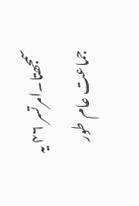سمجھتا۔امرتسر ۴۶ یہ جماعت عام طور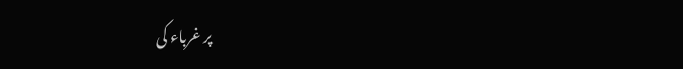پر غرباء کی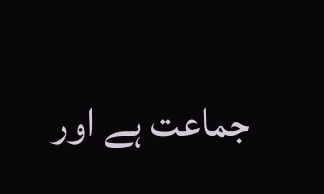جماعت ہے اور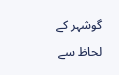گوشہر کے لحاظ سے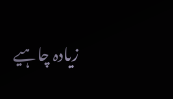زیادہ چاہیے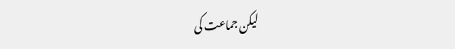لیکن جماعت کی